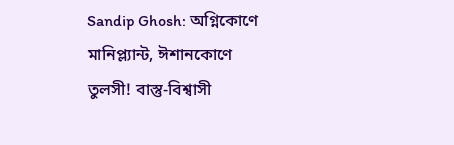Sandip Ghosh: অগ্নিকোণে মানিপ্ল্যান্ট, ঈশানকোণে তুলসী! বাস্তু-বিশ্বাসী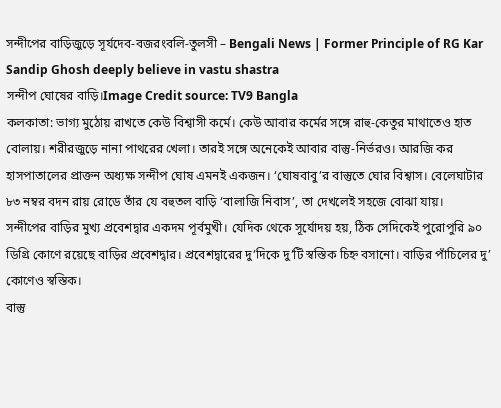সন্দীপের বাড়িজুড়ে সূর্যদেব-বজরংবলি-তুলসী – Bengali News | Former Principle of RG Kar Sandip Ghosh deeply believe in vastu shastra
সন্দীপ ঘোষের বাড়ি।Image Credit source: TV9 Bangla
কলকাতা: ভাগ্য মুঠোয় রাখতে কেউ বিশ্বাসী কর্মে। কেউ আবার কর্মের সঙ্গে রাহু-কেতুর মাথাতেও হাত বোলায়। শরীরজুড়ে নানা পাথরের খেলা। তারই সঙ্গে অনেকেই আবার বাস্তু-নির্ভরও। আরজি কর হাসপাতালের প্রাক্তন অধ্যক্ষ সন্দীপ ঘোষ এমনই একজন। ‘ঘোষবাবু’র বাস্তুতে ঘোর বিশ্বাস। বেলেঘাটার ৮৩ নম্বর বদন রায় রোডে তাঁর যে বহুতল বাড়ি ‘বালাজি নিবাস’, তা দেখলেই সহজে বোঝা যায়।
সন্দীপের বাড়ির মুখ্য প্রবেশদ্বার একদম পূর্বমুখী। যেদিক থেকে সূর্যোদয় হয়, ঠিক সেদিকেই পুরোপুরি ৯০ ডিগ্রি কোণে রয়েছে বাড়ির প্রবেশদ্বার। প্রবেশদ্বারের দু’দিকে দু’টি স্বস্তিক চিহ্ন বসানো। বাড়ির পাঁচিলের দু’ কোণেও স্বস্তিক।
বাস্তু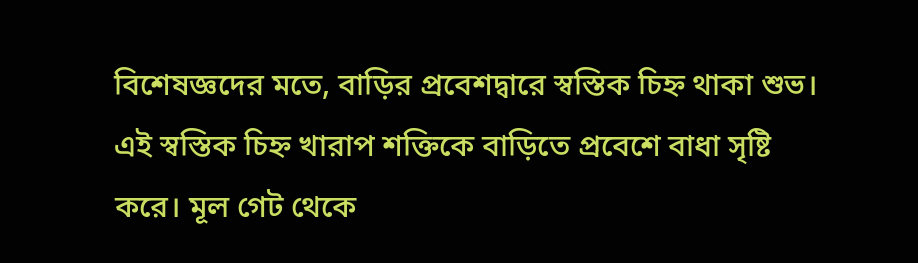বিশেষজ্ঞদের মতে, বাড়ির প্রবেশদ্বারে স্বস্তিক চিহ্ন থাকা শুভ। এই স্বস্তিক চিহ্ন খারাপ শক্তিকে বাড়িতে প্রবেশে বাধা সৃষ্টি করে। মূল গেট থেকে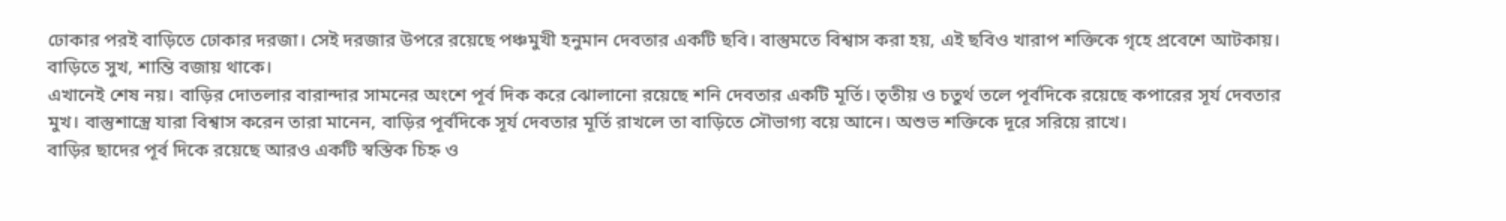ঢোকার পরই বাড়িতে ঢোকার দরজা। সেই দরজার উপরে রয়েছে পঞ্চমুখী হনুমান দেবতার একটি ছবি। বাস্তুমতে বিশ্বাস করা হয়, এই ছবিও খারাপ শক্তিকে গৃহে প্রবেশে আটকায়। বাড়িতে সুখ, শান্তি বজায় থাকে।
এখানেই শেষ নয়। বাড়ির দোতলার বারান্দার সামনের অংশে পূর্ব দিক করে ঝোলানো রয়েছে শনি দেবতার একটি মূর্তি। তৃতীয় ও চতুর্থ তলে পূর্বদিকে রয়েছে কপারের সূর্য দেবতার মুখ। বাস্তুশাস্ত্রে যারা বিশ্বাস করেন তারা মানেন, বাড়ির পূর্বদিকে সূর্য দেবতার মূর্তি রাখলে তা বাড়িতে সৌভাগ্য বয়ে আনে। অশুভ শক্তিকে দূরে সরিয়ে রাখে।
বাড়ির ছাদের পূর্ব দিকে রয়েছে আরও একটি স্বস্তিক চিহ্ন ও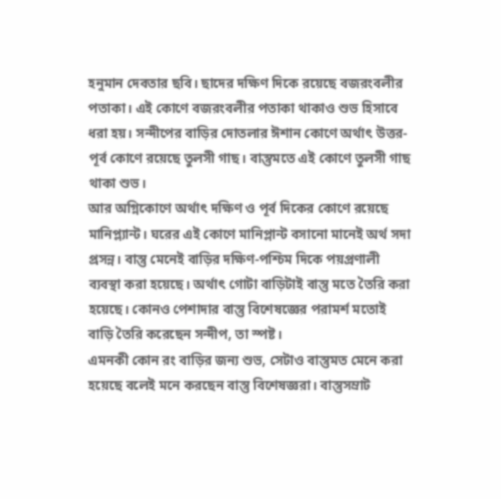হনুমান দেবতার ছবি। ছাদের দক্ষিণ দিকে রয়েছে বজরংবলীর পতাকা। এই কোণে বজরংবলীর পতাকা থাকাও শুভ হিসাবে ধরা হয়। সন্দীপের বাড়ির দোতলার ঈশান কোণে অর্থাৎ উত্তর-পূর্ব কোণে রয়েছে তুলসী গাছ। বাস্তুমতে এই কোণে তুলসী গাছ থাকা শুভ।
আর অগ্নিকোণে অর্থাৎ দক্ষিণ ও পূর্ব দিকের কোণে রয়েছে মানিপ্ল্যান্ট। ঘরের এই কোণে মানিপ্লান্ট বসানো মানেই অর্থ সদা প্রসন্ন। বাস্তু মেনেই বাড়ির দক্ষিণ-পশ্চিম দিকে পয়প্রণালী ব্যবস্থা করা হয়েছে। অর্থাৎ গোটা বাড়িটাই বাস্তু মতে তৈরি করা হয়েছে। কোনও পেশাদার বাস্তু বিশেষজ্ঞের পরামর্শ মতোই বাড়ি তৈরি করেছেন সন্দীপ, তা স্পষ্ট।
এমনকী কোন রং বাড়ির জন্য শুভ, সেটাও বাস্তুমত মেনে করা হয়েছে বলেই মনে করছেন বাস্তু বিশেষজ্ঞরা। বাস্তুসম্রাট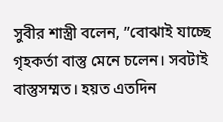সুবীর শাস্ত্রী বলেন, ”বোঝাই যাচ্ছে গৃহকর্তা বাস্তু মেনে চলেন। সবটাই বাস্তুসম্মত। হয়ত এতদিন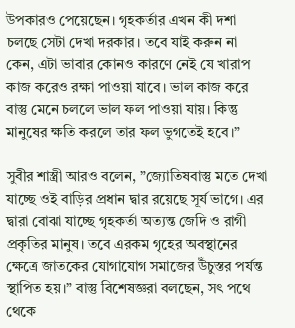উপকারও পেয়েছেন। গৃহকর্তার এখন কী দশা চলছে সেটা দেখা দরকার। তবে যাই করুন না কেন, এটা ভাবার কোনও কারণে নেই যে খারাপ কাজ করেও রক্ষা পাওয়া যাবে। ভাল কাজ করে বাস্তু মেনে চললে ভাল ফল পাওয়া যায়। কিন্তু মানুষের ক্ষতি করলে তার ফল ভুগতেই হবে।”

সুবীর শাস্ত্রী আরও বলেন, ”জ্যোতিষবাস্তু মতে দেখা যাচ্ছে ওই বাড়ির প্রধান দ্বার রয়েছে সূর্য ভাগে। এর দ্বারা বোঝা যাচ্ছে গৃহকর্তা অত্যন্ত জেদি ও রাগী প্রকৃতির মানুষ। তবে এরকম গৃহের অবস্থানের ক্ষেত্রে জাতকের যোগাযোগ সমাজের উঁচুস্তর পর্যন্ত স্থাপিত হয়।” বাস্তু বিশেষজ্ঞরা বলছেন, সৎ পথে থেকে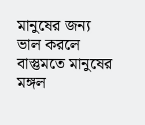মানুষের জন্য ভাল করলে বাস্তুমতে মানুষের মঙ্গল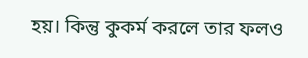হয়। কিন্তু কুকর্ম করলে তার ফলও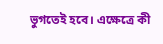ভুগতেই হবে। এক্ষেত্রে কী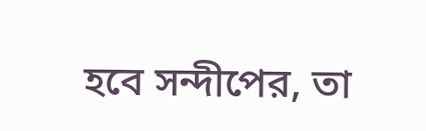হবে সন্দীপের, তা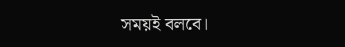সময়ই বলবে।